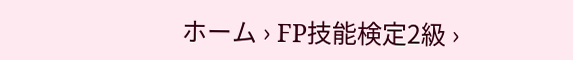ホーム › FP技能検定2級 ›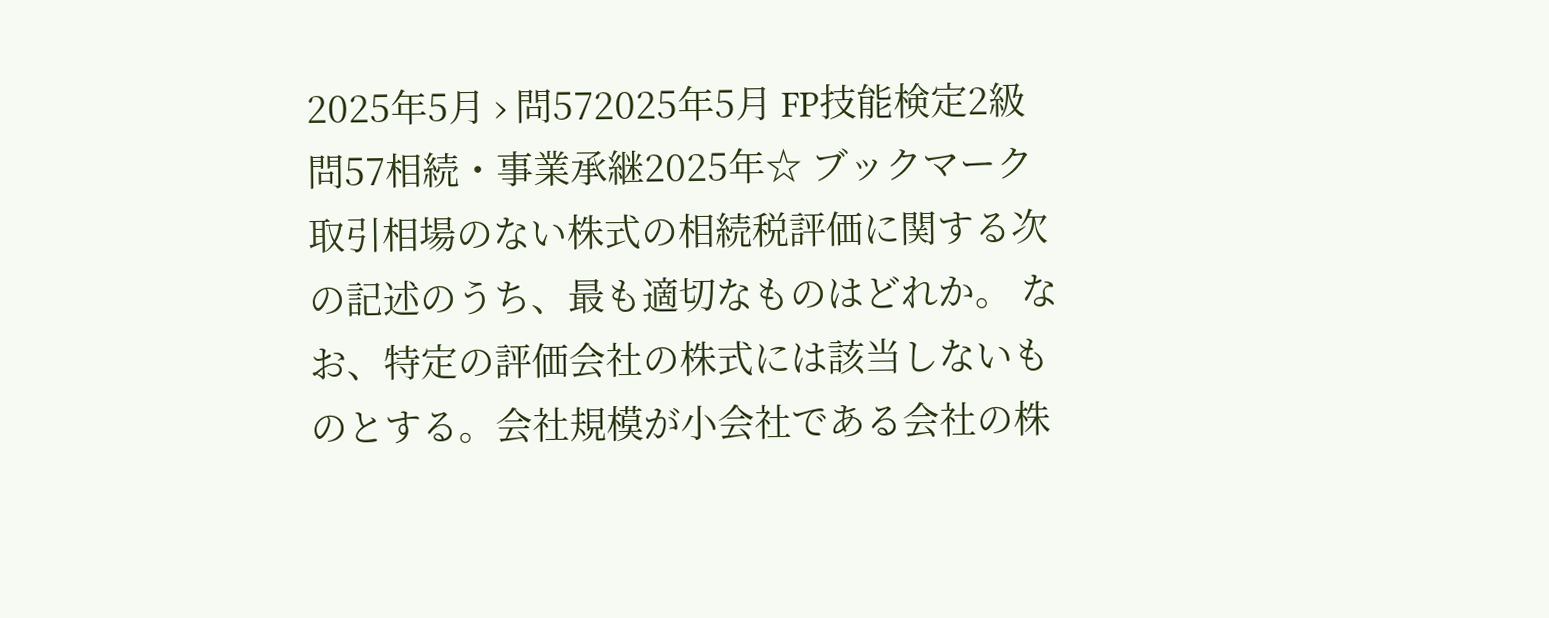2025年5月 › 問572025年5月 FP技能検定2級 問57相続・事業承継2025年☆ ブックマーク取引相場のない株式の相続税評価に関する次の記述のうち、最も適切なものはどれか。 なお、特定の評価会社の株式には該当しないものとする。会社規模が小会社である会社の株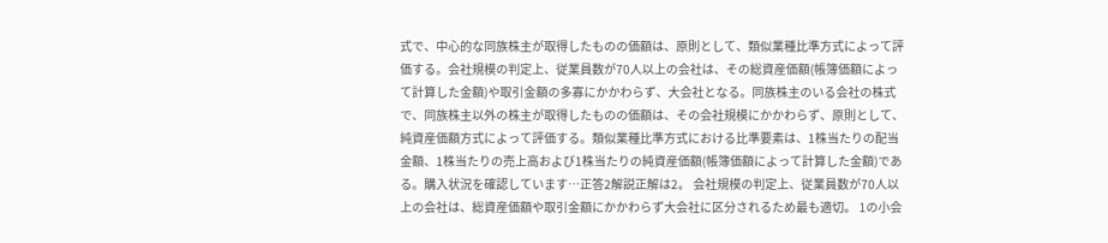式で、中心的な同族株主が取得したものの価額は、原則として、類似業種比準方式によって評価する。会社規模の判定上、従業員数が70人以上の会社は、その総資産価額(帳簿価額によって計算した金額)や取引金額の多寡にかかわらず、大会社となる。同族株主のいる会社の株式で、同族株主以外の株主が取得したものの価額は、その会社規模にかかわらず、原則として、純資産価額方式によって評価する。類似業種比準方式における比準要素は、1株当たりの配当金額、1株当たりの売上高および1株当たりの純資産価額(帳簿価額によって計算した金額)である。購入状況を確認しています…正答2解説正解は2。 会社規模の判定上、従業員数が70人以上の会社は、総資産価額や取引金額にかかわらず大会社に区分されるため最も適切。 1の小会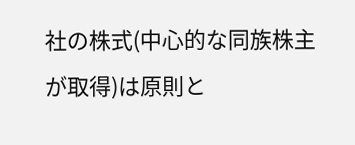社の株式(中心的な同族株主が取得)は原則と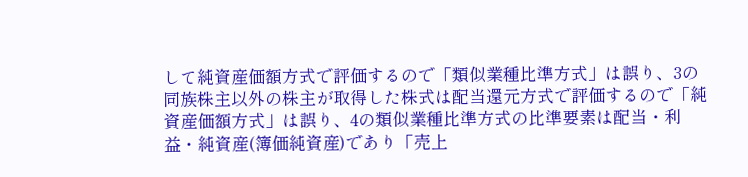して純資産価額方式で評価するので「類似業種比準方式」は誤り、3の同族株主以外の株主が取得した株式は配当還元方式で評価するので「純資産価額方式」は誤り、4の類似業種比準方式の比準要素は配当・利益・純資産(簿価純資産)であり「売上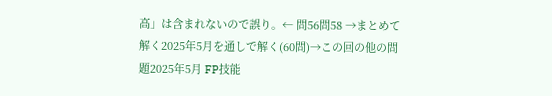高」は含まれないので誤り。← 問56問58 →まとめて解く2025年5月を通しで解く(60問)→この回の他の問題2025年5月 FP技能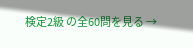検定2級 の全60問を見る →